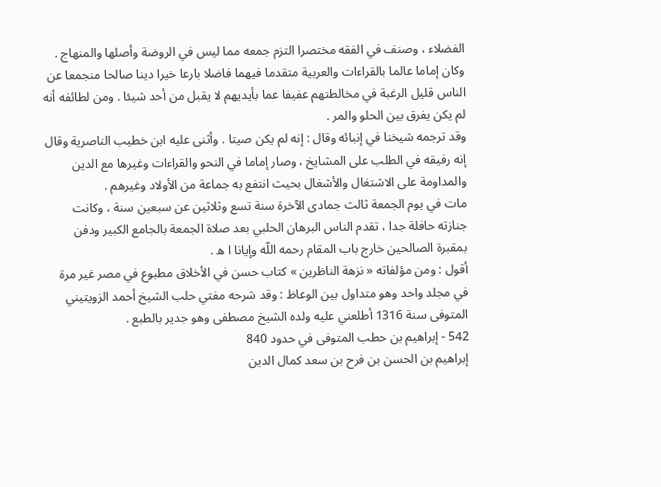الفضلاء ، وصنف في الفقه مختصرا التزم جمعه مما ليس في الروضة وأصلها والمنهاج .
وكان إماما عالما بالقراءات والعربية متقدما فيهما فاضلا بارعا خيرا دينا صالحا منجمعا عن الناس قليل الرغبة في مخالطتهم عفيفا عما بأيديهم لا يقبل من أحد شيئا . ومن لطائفه أنه لم يكن يفرق بين الحلو والمر .
وقد ترجمه شيخنا في إنبائه وقال : إنه لم يكن صيتا . وأثنى عليه ابن خطيب الناصرية وقال إنه رفيقه في الطلب على المشايخ ، وصار إماما في النحو والقراءات وغيرها مع الدين والمداومة على الاشتغال والأشغال بحيث انتفع به جماعة من الأولاد وغيرهم .
مات في يوم الجمعة ثالث جمادى الآخرة سنة تسع وثلاثين عن سبعين سنة ، وكانت جنازته حافلة جدا ، تقدم الناس البرهان الحلبي بعد صلاة الجمعة بالجامع الكبير ودفن بمقبرة الصالحين خارج باب المقام رحمه اللّه وإيانا ا ه .
أقول : ومن مؤلفاته « نزهة الناظرين » كتاب حسن في الأخلاق مطبوع في مصر غير مرة في مجلد واحد وهو متداول بين الوعاظ : وقد شرحه مفتي حلب الشيخ أحمد الزويتيني المتوفى سنة 1316 أطلعني عليه ولده الشيخ مصطفى وهو جدير بالطبع .
542 - إبراهيم بن حطب المتوفى في حدود 840
إبراهيم بن الحسن بن فرح بن سعد كمال الدين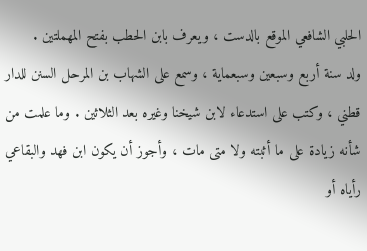الحلبي الشافعي الموقع بالدست ، ويعرف بابن الحطب بفتح المهملتين .
ولد سنة أربع وسبعين وسبعماية ، وسمع على الشهاب بن المرحل السنن للدار قطني ، وكتب على استدعاء لابن شيخنا وغيره بعد الثلاثين . وما علمت من شأنه زيادة على ما أثبته ولا متى مات ، وأجوز أن يكون ابن فهد والبقاعي رأياه أو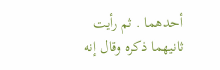أحدهما . ثم رأيت ثانيهما ذكره وقال إنه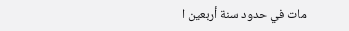مات في حدود سنة أربعين ا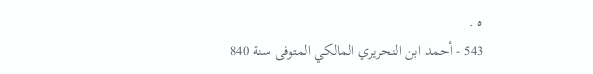ه .
543 - أحمد ابن النحريري المالكي المتوفى سنة 840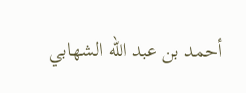أحمد بن عبد اللّه الشهابي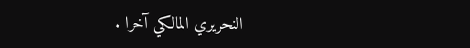النحريري المالكي آخرا .